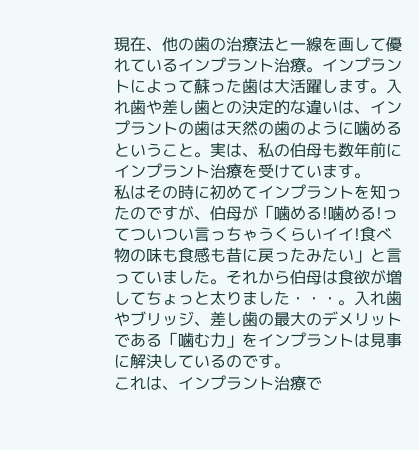現在、他の歯の治療法と一線を画して優れているインプラント治療。インプラントによって蘇った歯は大活躍します。入れ歯や差し歯との決定的な違いは、インプラントの歯は天然の歯のように噛めるということ。実は、私の伯母も数年前にインプラント治療を受けています。
私はその時に初めてインプラントを知ったのですが、伯母が「噛める!噛める!ってついつい言っちゃうくらいイイ!食べ物の味も食感も昔に戻ったみたい」と言っていました。それから伯母は食欲が増してちょっと太りました・・・。入れ歯やブリッジ、差し歯の最大のデメリットである「噛む力」をインプラントは見事に解決しているのです。
これは、インプラント治療で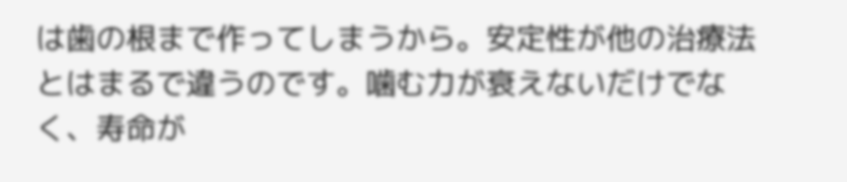は歯の根まで作ってしまうから。安定性が他の治療法とはまるで違うのです。噛む力が衰えないだけでなく、寿命が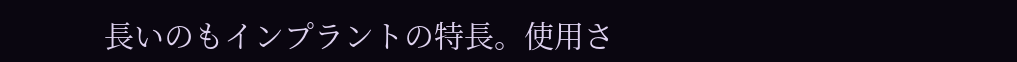長いのもインプラントの特長。使用さ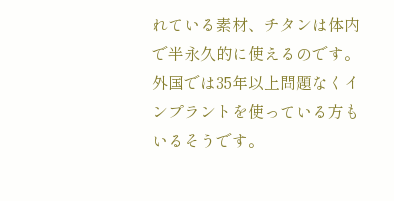れている素材、チタンは体内で半永久的に使えるのです。外国では35年以上問題なくインプラントを使っている方もいるそうです。